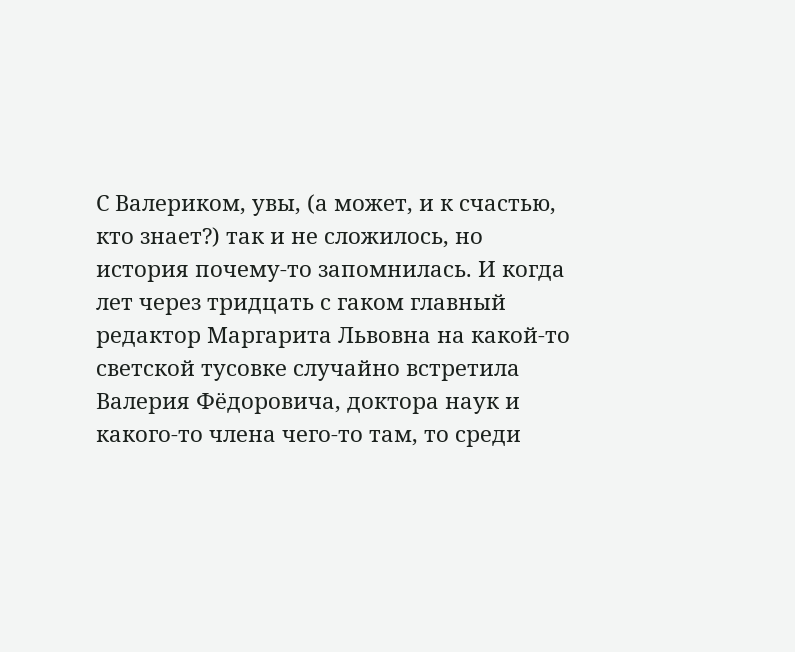С Валериком, увы, (а может, и к счастью, кто знает?) так и не сложилось, но история почему-то запомнилась. И когда лет через тридцать с гаком главный редактор Маргарита Львовна на какой-то светской тусовке случайно встретила Валерия Фёдоровича, доктора наук и какого-то члена чего-то там, то среди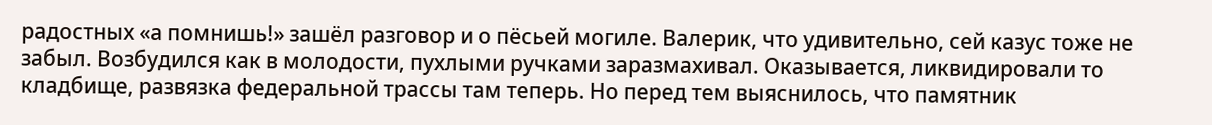радостных «а помнишь!» зашёл разговор и о пёсьей могиле. Валерик, что удивительно, сей казус тоже не забыл. Возбудился как в молодости, пухлыми ручками заразмахивал. Оказывается, ликвидировали то кладбище, развязка федеральной трассы там теперь. Но перед тем выяснилось, что памятник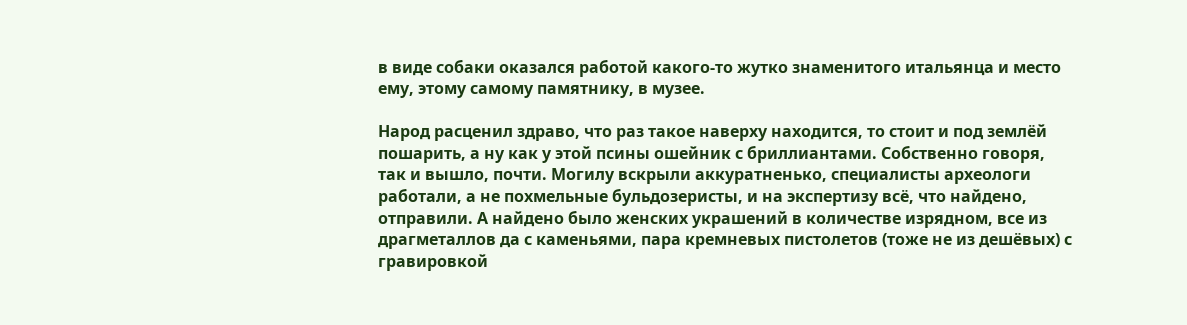в виде собаки оказался работой какого-то жутко знаменитого итальянца и место ему, этому самому памятнику, в музее.

Народ расценил здраво, что раз такое наверху находится, то стоит и под землёй пошарить, а ну как у этой псины ошейник с бриллиантами. Собственно говоря, так и вышло, почти. Могилу вскрыли аккуратненько, специалисты археологи работали, а не похмельные бульдозеристы, и на экспертизу всё, что найдено, отправили. А найдено было женских украшений в количестве изрядном, все из драгметаллов да с каменьями, пара кремневых пистолетов (тоже не из дешёвых) с гравировкой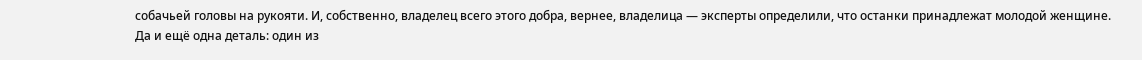собачьей головы на рукояти. И, собственно, владелец всего этого добра, вернее, владелица — эксперты определили, что останки принадлежат молодой женщине. Да и ещё одна деталь: один из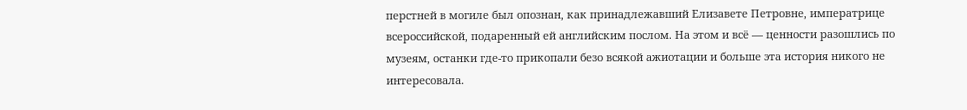перстней в могиле был опознан, как принадлежавший Елизавете Петровне, императрице всероссийской, подаренный ей английским послом. На этом и всё — ценности разошлись по музеям, останки где-то прикопали безо всякой ажиотации и больше эта история никого не интересовала.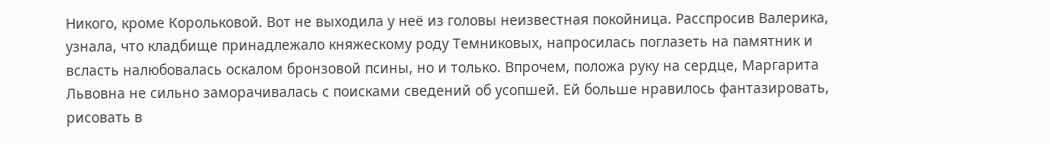Никого, кроме Корольковой. Вот не выходила у неё из головы неизвестная покойница. Расспросив Валерика, узнала, что кладбище принадлежало княжескому роду Темниковых, напросилась поглазеть на памятник и всласть налюбовалась оскалом бронзовой псины, но и только. Впрочем, положа руку на сердце, Маргарита Львовна не сильно заморачивалась с поисками сведений об усопшей. Ей больше нравилось фантазировать, рисовать в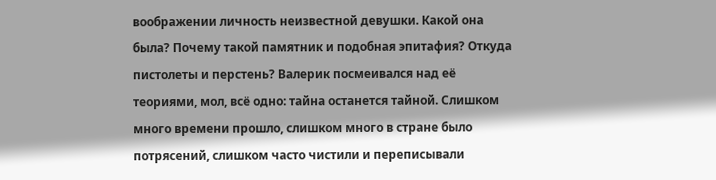воображении личность неизвестной девушки. Какой она была? Почему такой памятник и подобная эпитафия? Откуда пистолеты и перстень? Валерик посмеивался над её теориями, мол, всё одно: тайна останется тайной. Слишком много времени прошло, слишком много в стране было потрясений, слишком часто чистили и переписывали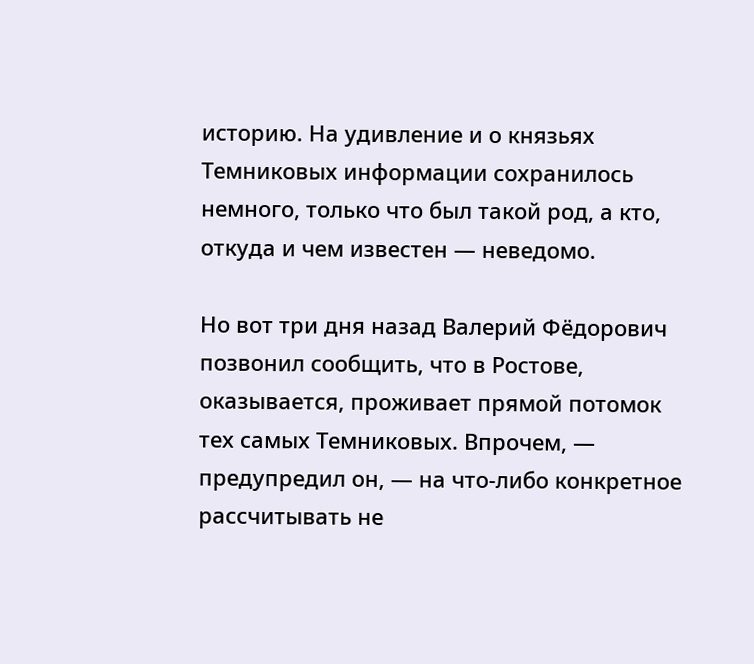историю. На удивление и о князьях Темниковых информации сохранилось немного, только что был такой род, а кто, откуда и чем известен — неведомо.

Но вот три дня назад Валерий Фёдорович позвонил сообщить, что в Ростове, оказывается, проживает прямой потомок тех самых Темниковых. Впрочем, — предупредил он, — на что-либо конкретное рассчитывать не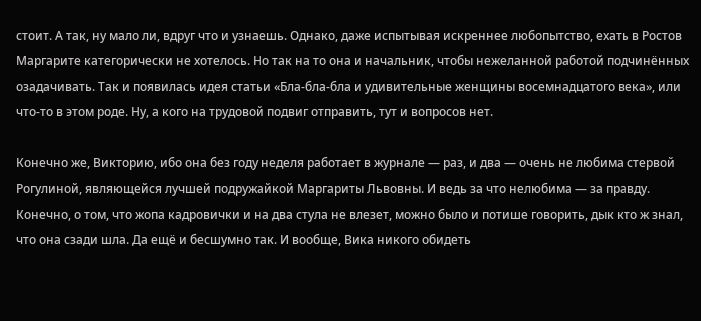стоит. А так, ну мало ли, вдруг что и узнаешь. Однако, даже испытывая искреннее любопытство, ехать в Ростов Маргарите категорически не хотелось. Но так на то она и начальник, чтобы нежеланной работой подчинённых озадачивать. Так и появилась идея статьи «Бла-бла-бла и удивительные женщины восемнадцатого века», или что-то в этом роде. Ну, а кого на трудовой подвиг отправить, тут и вопросов нет.

Конечно же, Викторию, ибо она без году неделя работает в журнале — раз, и два — очень не любима стервой Рогулиной, являющейся лучшей подружайкой Маргариты Львовны. И ведь за что нелюбима — за правду. Конечно, о том, что жопа кадровички и на два стула не влезет, можно было и потише говорить, дык кто ж знал, что она сзади шла. Да ещё и бесшумно так. И вообще, Вика никого обидеть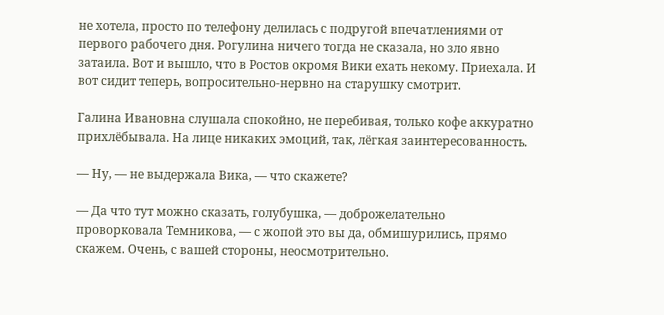не хотела, просто по телефону делилась с подругой впечатлениями от первого рабочего дня. Рогулина ничего тогда не сказала, но зло явно затаила. Вот и вышло, что в Ростов окромя Вики ехать некому. Приехала. И вот сидит теперь, вопросительно-нервно на старушку смотрит.

Галина Ивановна слушала спокойно, не перебивая, только кофе аккуратно прихлёбывала. На лице никаких эмоций, так, лёгкая заинтересованность.

— Ну, — не выдержала Вика, — что скажете?

— Да что тут можно сказать, голубушка, — доброжелательно проворковала Темникова, — с жопой это вы да, обмишурились, прямо скажем. Очень, с вашей стороны, неосмотрительно.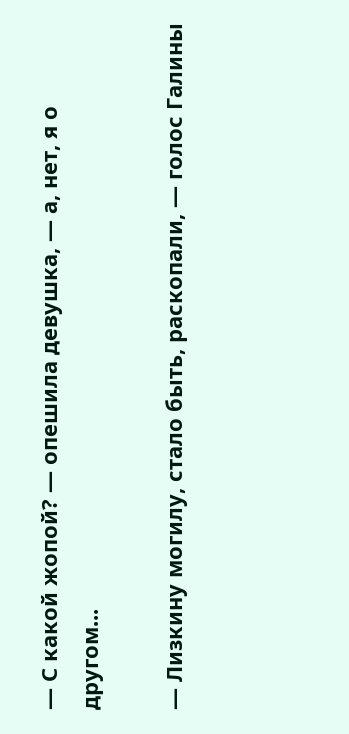— С какой жопой? — опешила девушка, — а, нет, я о другом...

— Лизкину могилу, стало быть, раскопали, — голос Галины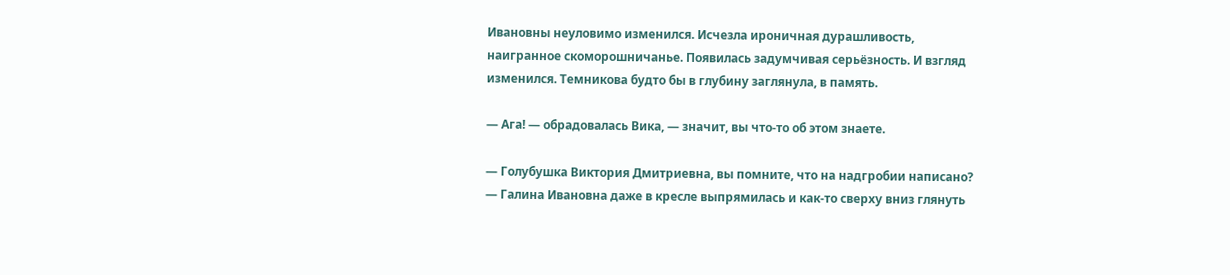Ивановны неуловимо изменился. Исчезла ироничная дурашливость, наигранное скоморошничанье. Появилась задумчивая серьёзность. И взгляд изменился. Темникова будто бы в глубину заглянула, в память.

— Ага! — обрадовалась Вика, — значит, вы что-то об этом знаете.

— Голубушка Виктория Дмитриевна, вы помните, что на надгробии написано? — Галина Ивановна даже в кресле выпрямилась и как-то сверху вниз глянуть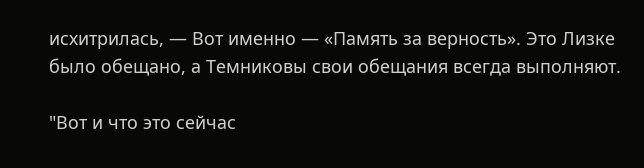исхитрилась, — Вот именно — «Память за верность». Это Лизке было обещано, а Темниковы свои обещания всегда выполняют.

"Вот и что это сейчас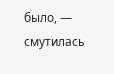было, — смутилась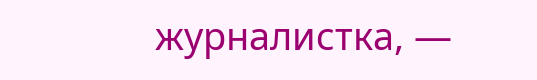журналистка, —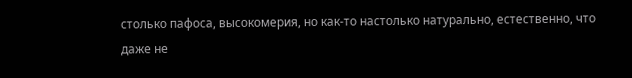столько пафоса, высокомерия, но как-то настолько натурально, естественно, что даже не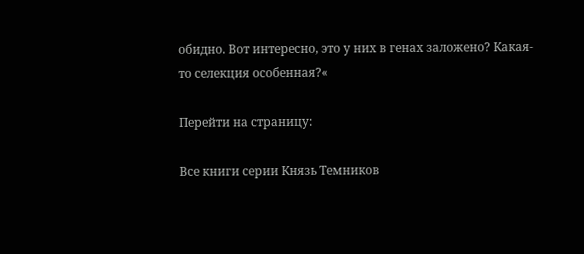обидно. Вот интересно, это у них в генах заложено? Какая-то селекция особенная?«

Перейти на страницу:

Все книги серии Князь Темников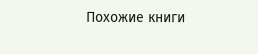Похожие книги